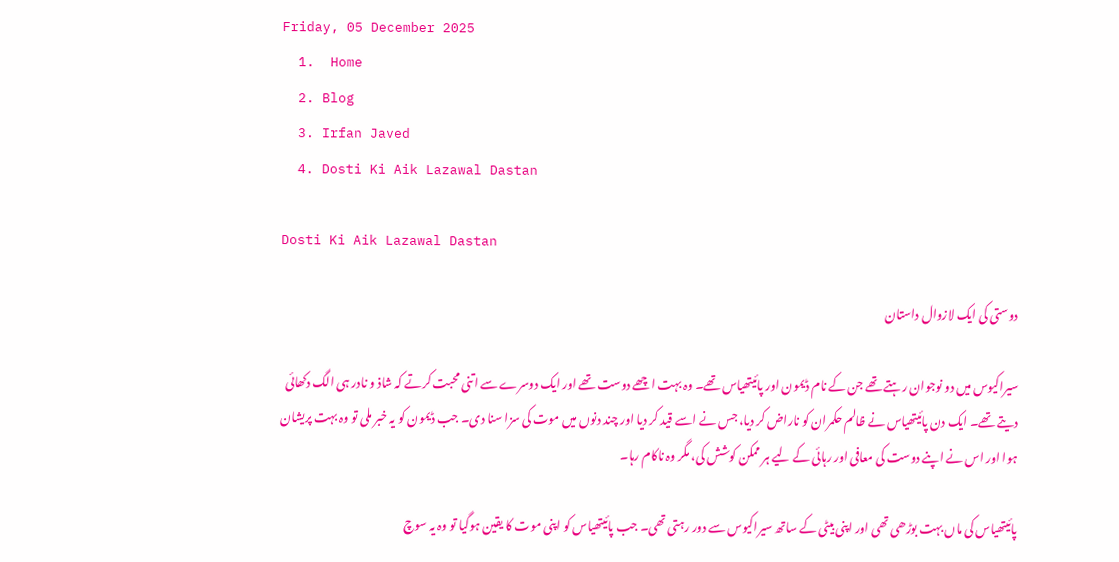Friday, 05 December 2025
  1.  Home
  2. Blog
  3. Irfan Javed
  4. Dosti Ki Aik Lazawal Dastan

Dosti Ki Aik Lazawal Dastan

دوستی کی ایک لازوال داستان

سیراکیوس میں دو نوجوان رہتے تھے جن کے نام ڈیمون اور پائیتھیاس تھے۔ وہ بہت اچھے دوست تھے اور ایک دوسرے سے اتنی محبت کرتے کہ شاذ و نادر ہی الگ دکھائی دیتے تھے۔ ایک دن پائیتھیاس نے ظالم حکمران کو ناراض کر دیا، جس نے اسے قید کر دیا اور چند دنوں میں موت کی سزا سنا دی۔ جب ڈیمون کو یہ خبر ملی تو وہ بہت پریشان ہوا اور اس نے اپنے دوست کی معافی اور رہائی کے لیے ہر ممکن کوشش کی، مگر وہ ناکام رہا۔

پائیتھیاس کی ماں بہت بوڑھی تھی اور اپنی بیٹی کے ساتھ سیراکیوس سے دور رہتی تھی۔ جب پائیتھیاس کو اپنی موت کا یقین ہوگیا تو وہ یہ سوچ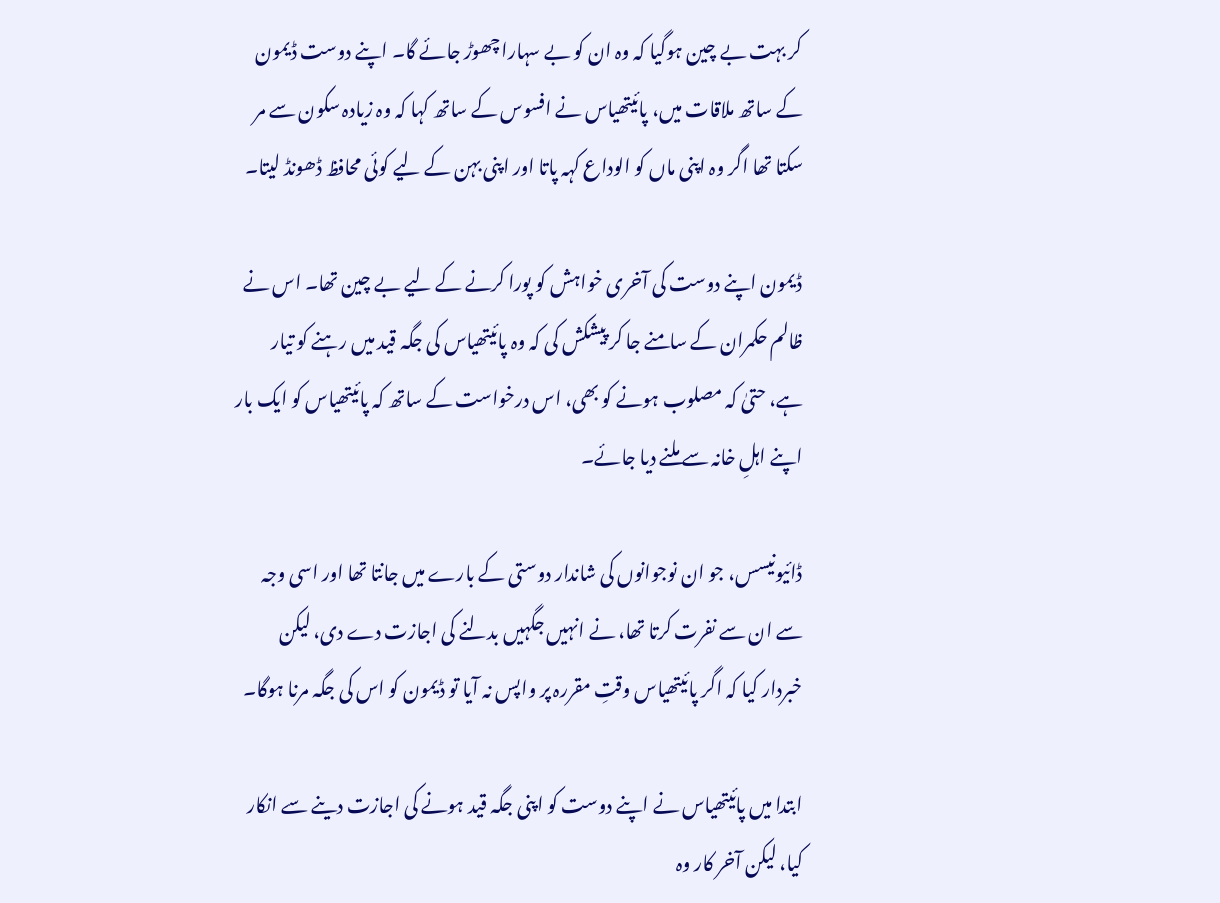کر بہت بے چین ہوگیا کہ وہ ان کو بے سہارا چھوڑ جائے گا۔ اپنے دوست ڈیمون کے ساتھ ملاقات میں، پائیتھیاس نے افسوس کے ساتھ کہا کہ وہ زیادہ سکون سے مر سکتا تھا اگر وہ اپنی ماں کو الوداع کہہ پاتا اور اپنی بہن کے لیے کوئی محافظ ڈھونڈ لیتا۔

ڈیمون اپنے دوست کی آخری خواہش کو پورا کرنے کے لیے بے چین تھا۔ اس نے ظالم حکمران کے سامنے جا کر پیشکش کی کہ وہ پائیتھیاس کی جگہ قید میں رہنے کو تیار ہے، حتیٰ کہ مصلوب ہونے کو بھی، اس درخواست کے ساتھ کہ پائیتھیاس کو ایک بار اپنے اہلِ خانہ سے ملنے دیا جائے۔

ڈائیونیسس، جو ان نوجوانوں کی شاندار دوستی کے بارے میں جانتا تھا اور اسی وجہ سے ان سے نفرت کرتا تھا، نے انہیں جگہیں بدلنے کی اجازت دے دی، لیکن خبردار کیا کہ اگر پائیتھیاس وقتِ مقررہ پر واپس نہ آیا تو ڈیمون کو اس کی جگہ مرنا ہوگا۔

ابتدا میں پائیتھیاس نے اپنے دوست کو اپنی جگہ قید ہونے کی اجازت دینے سے انکار کیا، لیکن آخر کار وہ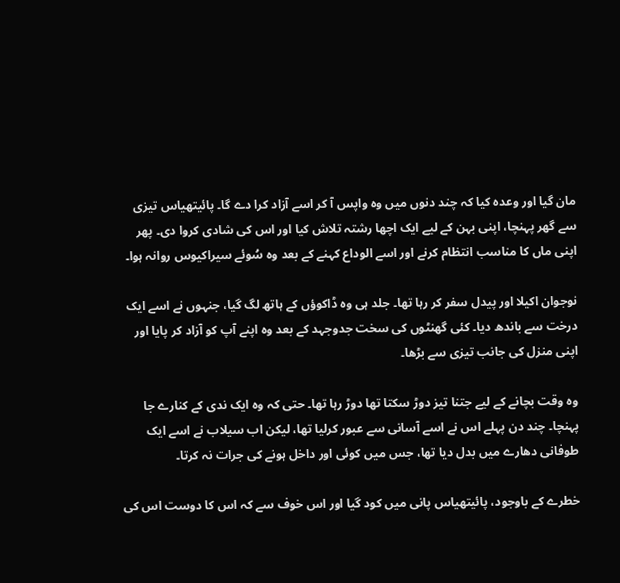مان گیا اور وعدہ کیا کہ چند دنوں میں وہ واپس آ کر اسے آزاد کرا دے گا۔ پائیتھیاس تیزی سے گھر پہنچا، اپنی بہن کے لیے ایک اچھا رشتہ تلاش کیا اور اس کی شادی کروا دی۔ پھر اپنی ماں کا مناسب انتظام کرنے اور اسے الوداع کہنے کے بعد وہ سُوئے سیراکیوس روانہ ہوا۔

نوجوان اکیلا اور پیدل سفر کر رہا تھا۔ جلد ہی وہ ڈاکوؤں کے ہاتھ لگ گیا، جنہوں نے اسے ایک درخت سے باندھ دیا۔ کئی گھنٹوں کی سخت جدوجہد کے بعد وہ اپنے آپ کو آزاد کر پایا اور اپنی منزل کی جانب تیزی سے بڑھا۔

وہ وقت بچانے کے لیے جتنا تیز دوڑ سکتا تھا دوڑ رہا تھا۔ حتی کہ وہ ایک ندی کے کنارے جا پہنچا۔ چند دن پہلے اس نے اسے آسانی سے عبور کرلیا تھا، لیکن اب سیلاب نے اسے ایک طوفانی دھارے میں بدل دیا تھا، جس میں کوئی اور داخل ہونے کی جرات نہ کرتا۔

خطرے کے باوجود، پائیتھیاس پانی میں کود گیا اور اس خوف سے کہ اس کا دوست اس کی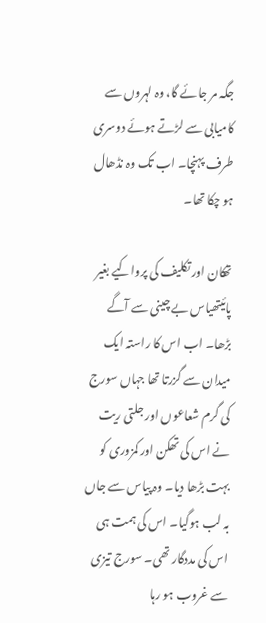جگہ مر جائے گا، وہ لہروں سے کامیابی سے لڑتے ہوئے دوسری طرف پہنچا۔ اب تک وہ نڈھال ہو چکا تھا۔

تھکان اور تکلیف کی پرواکیے بغیر پائیتھیاس بے چینی سے آگے بڑھا۔ اب اس کا راستہ ایک میدان سے گزرتا تھا جہاں سورج کی گرم شعاعوں اور جلتی ریت نے اس کی تھکن اور کمزوری کو بہت بڑھا دیا۔ وہ پیاس سے جاں بہ لب ہوگیا۔ اس کی ہمت ہی اس کی مددگار تھی۔ سورج تیزی سے غروب ہو رہا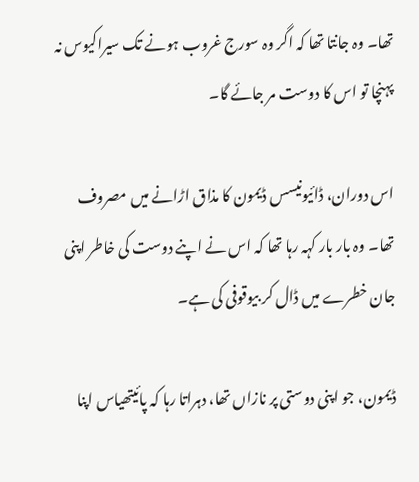تھا۔ وہ جانتا تھا کہ اگر وہ سورج غروب ہونے تک سیراکیوس نہ پہنچا تو اس کا دوست مر جائے گا۔

اس دوران، ڈائیونیسس ڈیمون کا مذاق اڑانے میں مصروف تھا۔ وہ بار بار کہہ رہا تھا کہ اس نے اپنے دوست کی خاطر اپنی جان خطرے میں ڈال کر بیوقوفی کی ہے۔

ڈیمون، جو اپنی دوستی پر نازاں تھا، دہراتا رہا کہ پائیتھیاس اپنا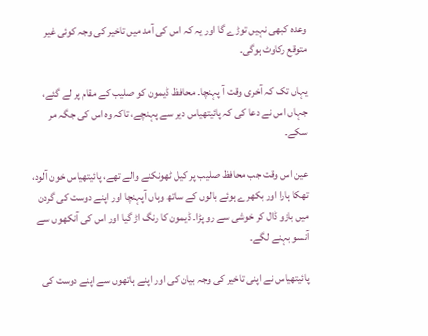وعدہ کبھی نہیں توڑے گا اور یہ کہ اس کی آمد میں تاخیر کی وجہ کوئی غیر متوقع رکاوٹ ہوگی۔

یہاں تک کہ آخری وقت آ پہنچا۔ محافظ ڈیمون کو صلیب کے مقام پر لے گئے، جہاں اس نے دعا کی کہ پائیتھیاس دیر سے پہنچے، تاکہ وہ اس کی جگہ مر سکے۔

عین اس وقت جب محافظ صلیب پر کیل ٹھونکنے والے تھے، پائیتھیاس خون آلود، تھکا ہارا اور بکھرے ہوئے بالوں کے ساتھ وہاں آپہنچا اور اپنے دوست کی گردن میں بازو ڈال کر خوشی سے رو پڑا۔ ڈیمون کا رنگ اڑ گیا اور اس کی آنکھوں سے آنسو بہنے لگے۔

پائیتھیاس نے اپنی تاخیر کی وجہ بیان کی اور اپنے ہاتھوں سے اپنے دوست کی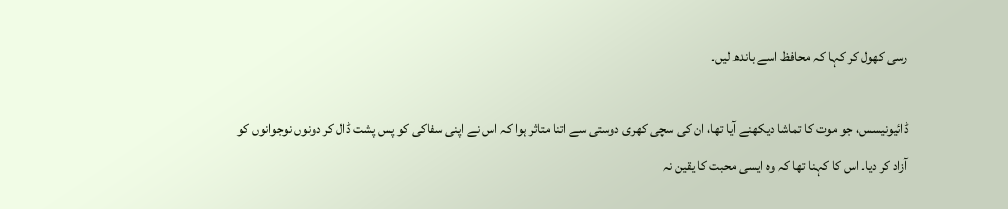رسی کھول کر کہا کہ محافظ اسے باندھ لیں۔

ڈائیونیسس، جو موت کا تماشا دیکھنے آیا تھا، ان کی سچی کھری دوستی سے اتنا متاثر ہوا کہ اس نے اپنی سفاکی کو پس پشت ڈال کر دونوں نوجوانوں کو آزاد کر دیا۔ اس کا کہنا تھا کہ وہ ایسی محبت کا یقین نہ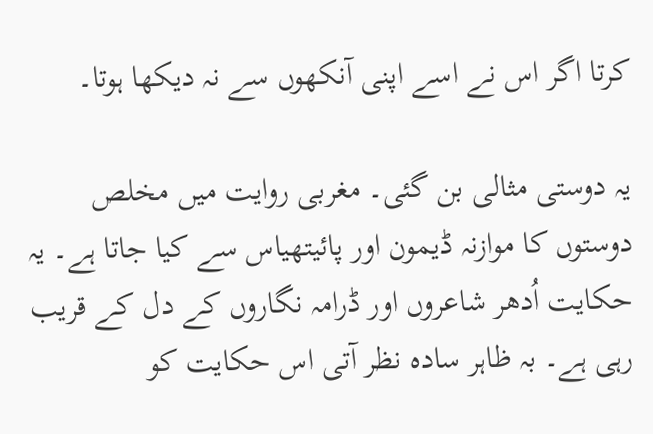کرتا اگر اس نے اسے اپنی آنکھوں سے نہ دیکھا ہوتا۔

یہ دوستی مثالی بن گئی۔ مغربی روایت میں مخلص دوستوں کا موازنہ ڈیمون اور پائیتھیاس سے کیا جاتا ہے۔ یہ حکایت اُدھر شاعروں اور ڈرامہ نگاروں کے دل کے قریب رہی ہے۔ بہ ظاہر سادہ نظر آتی اس حکایت کو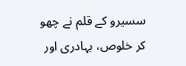سسیرو کے قلم نے چھو کر خلوص، بہادری اور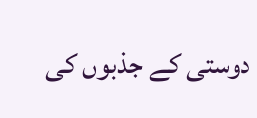دوستی کے جذبوں کی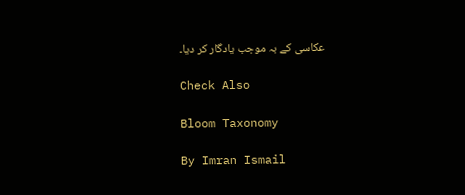عکاسی کے بہ موجب یادگار کر دیا۔

Check Also

Bloom Taxonomy

By Imran Ismail